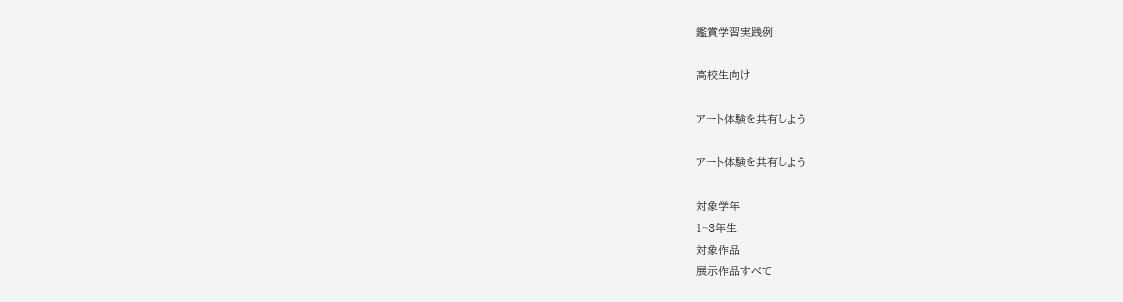鑑賞学習実践例

高校生向け

アート体験を共有しよう

アート体験を共有しよう

対象学年
1~3年生
対象作品
展示作品すべて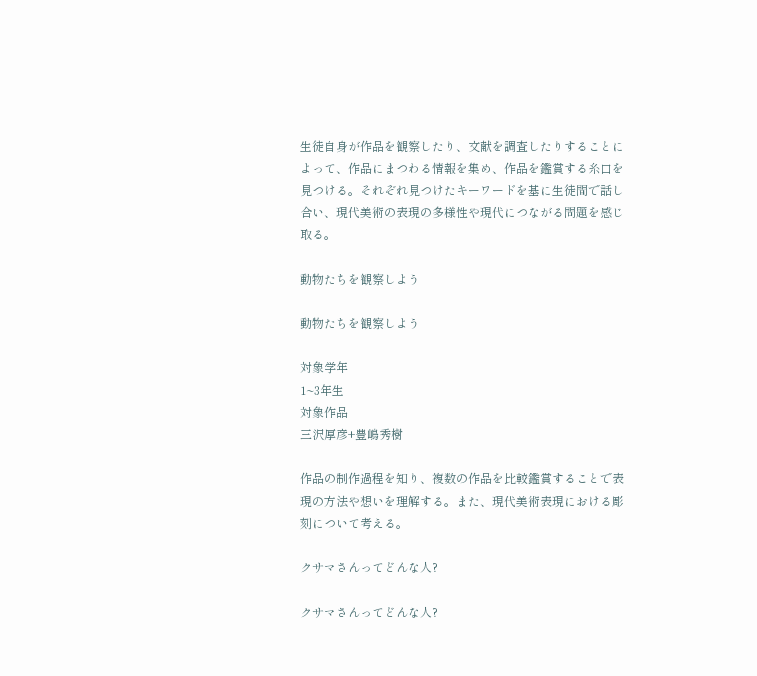生徒自身が作品を観察したり、文献を調査したりすることによって、作品にまつわる情報を集め、作品を鑑賞する糸口を見つける。それぞれ見つけたキーワードを基に生徒間で話し合い、現代美術の表現の多様性や現代につながる問題を感じ取る。

動物たちを観察しよう

動物たちを観察しよう

対象学年
1~3年生
対象作品
三沢厚彦+豊嶋秀樹

作品の制作過程を知り、複数の作品を比較鑑賞することで表現の方法や想いを理解する。また、現代美術表現における彫刻について考える。

クサマさんってどんな人?

クサマさんってどんな人?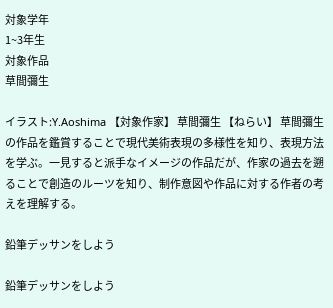対象学年
1~3年生
対象作品
草間彌生

イラスト:Y.Aoshima 【対象作家】 草間彌生 【ねらい】 草間彌生の作品を鑑賞することで現代美術表現の多様性を知り、表現方法を学ぶ。一見すると派手なイメージの作品だが、作家の過去を遡ることで創造のルーツを知り、制作意図や作品に対する作者の考えを理解する。

鉛筆デッサンをしよう

鉛筆デッサンをしよう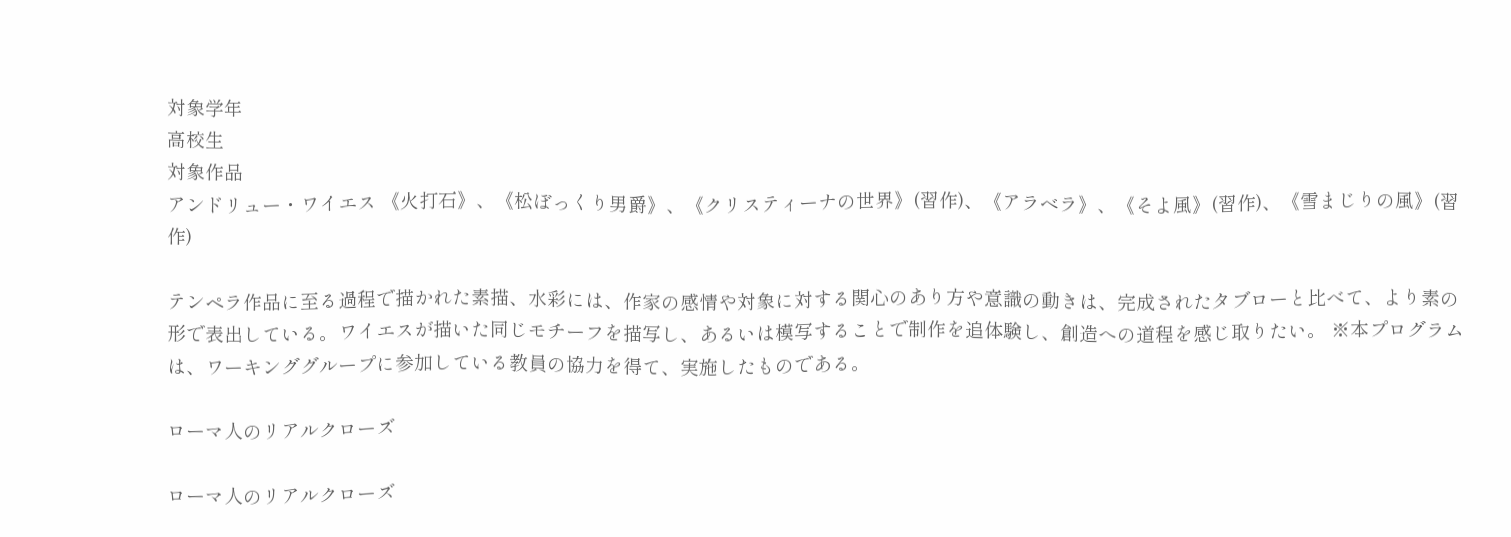対象学年
高校生
対象作品
アンドリュー・ワイエス 《火打石》、《松ぼっくり男爵》、《クリスティーナの世界》(習作)、《アラベラ》、《そよ風》(習作)、《雪まじりの風》(習作)

テンペラ作品に至る過程で描かれた素描、水彩には、作家の感情や対象に対する関心のあり方や意識の動きは、完成されたタブローと比べて、より素の形で表出している。ワイエスが描いた同じモチーフを描写し、あるいは模写することで制作を追体験し、創造への道程を感じ取りたい。 ※本プログラムは、ワーキンググループに参加している教員の協力を得て、実施したものである。

ローマ人のリアルクローズ

ローマ人のリアルクローズ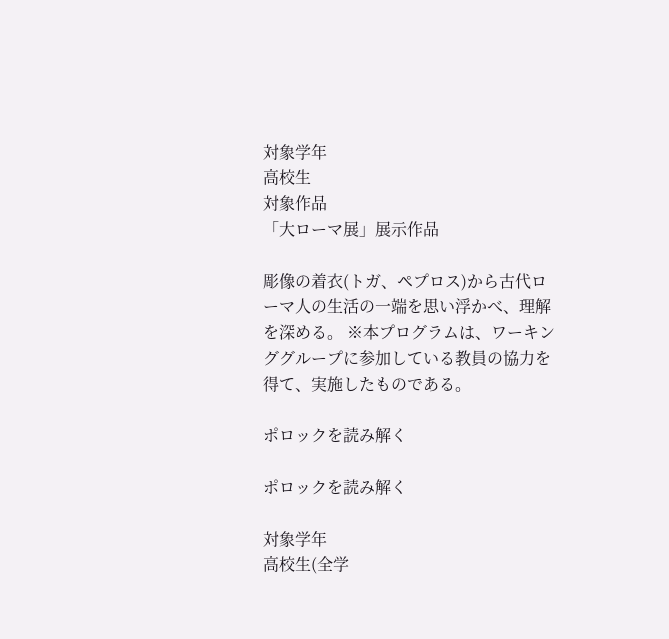対象学年
高校生
対象作品
「大ローマ展」展示作品

彫像の着衣(トガ、ペプロス)から古代ローマ人の生活の一端を思い浮かべ、理解を深める。 ※本プログラムは、ワーキンググループに参加している教員の協力を得て、実施したものである。

ポロックを読み解く

ポロックを読み解く

対象学年
高校生(全学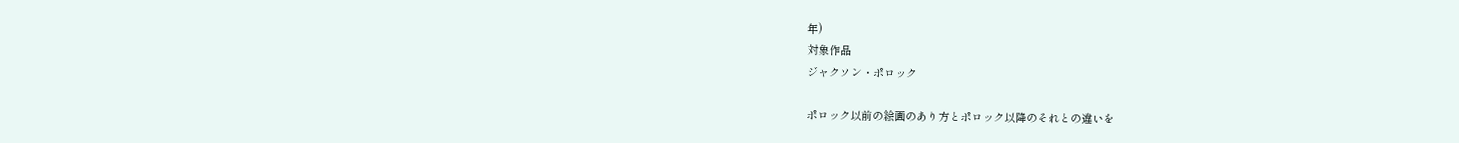年)
対象作品
ジャクソン・ポロック

ポロック以前の絵画のあり方とポロック以降のそれとの違いを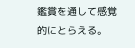鑑賞を通して感覚的にとらえる。